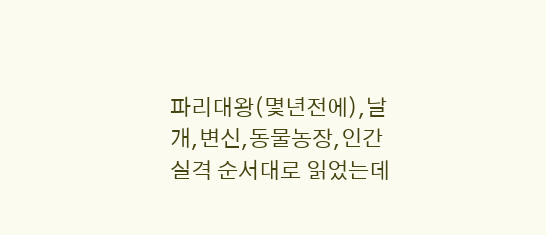파리대왕(몇년전에),날개,변신,동물농장,인간실격 순서대로 읽었는데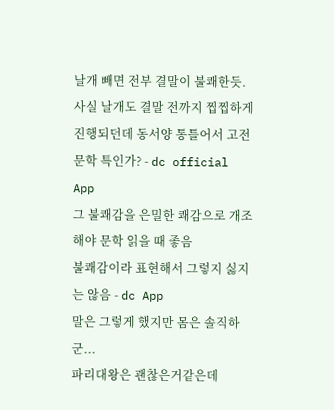날개 빼면 전부 결말이 불쾌한듯. 사실 날개도 결말 전까지 찝찝하게 진행되던데 동서양 통틀어서 고전문학 특인가? - dc official App
그 불쾌감을 은밀한 쾌감으로 개조해야 문학 읽을 때 좋음
불쾌감이라 표현해서 그렇지 싫지는 않음 - dc App
말은 그렇게 했지만 몸은 솔직하군...
파리대왕은 괜찮은거같은데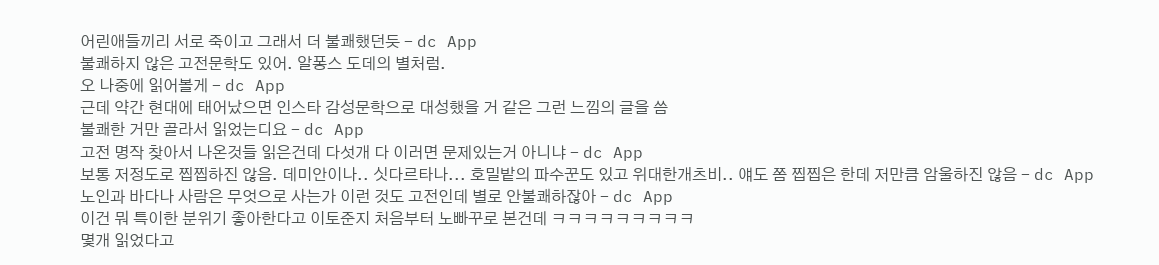어린애들끼리 서로 죽이고 그래서 더 불쾌했던듯 - dc App
불쾌하지 않은 고전문학도 있어. 알퐁스 도데의 별처럼.
오 나중에 읽어볼게 - dc App
근데 약간 현대에 태어났으면 인스타 감성문학으로 대성했을 거 같은 그런 느낌의 글을 씀
불쾌한 거만 골라서 읽었는디요 - dc App
고전 명작 찾아서 나온것들 읽은건데 다섯개 다 이러면 문제있는거 아니냐 - dc App
보통 저정도로 찝찝하진 않음. 데미안이나.. 싯다르타나... 호밀밭의 파수꾼도 있고 위대한개츠비.. 얘도 쫌 찝찝은 한데 저만큼 암울하진 않음 - dc App
노인과 바다나 사람은 무엇으로 사는가 이런 것도 고전인데 별로 안불쾌하잖아 - dc App
이건 뭐 특이한 분위기 좋아한다고 이토준지 처음부터 노빠꾸로 본건데 ㅋㅋㅋㅋㅋㅋㅋㅋㅋ
몇개 읽었다고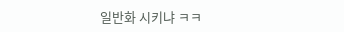일반화 시키냐 ㅋㅋ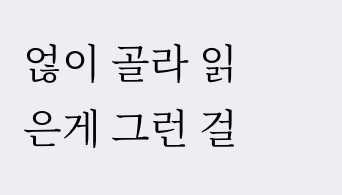얺이 골라 읽은게 그런 걸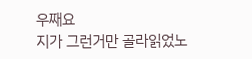우째요
지가 그런거만 골라읽었노